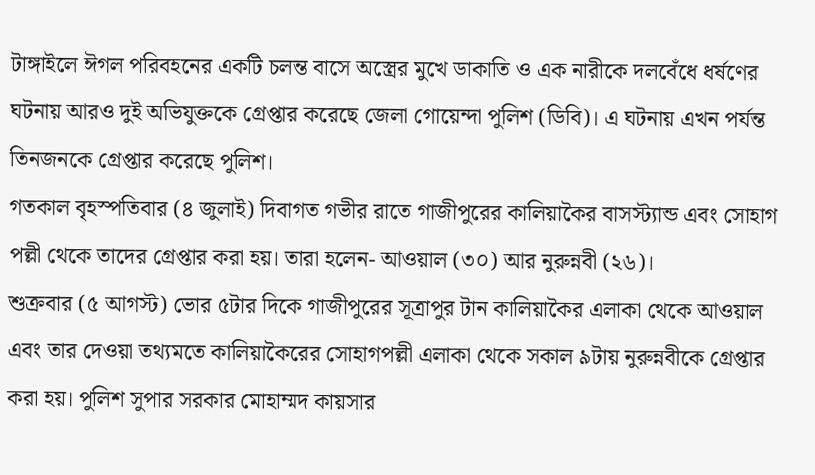টাঙ্গাইলে ঈগল পরিবহনের একটি চলন্ত বাসে অস্ত্রের মুখে ডাকাতি ও এক নারীকে দলবেঁধে ধর্ষণের ঘটনায় আরও দুই অভিযুক্তকে গ্রেপ্তার করেছে জেলা গোয়েন্দা পুলিশ (ডিবি)। এ ঘটনায় এখন পর্যন্ত তিনজনকে গ্রেপ্তার করেছে পুলিশ।
গতকাল বৃহস্পতিবার (৪ জুলাই) দিবাগত গভীর রাতে গাজীপুরের কালিয়াকৈর বাসস্ট্যান্ড এবং সোহাগ পল্লী থেকে তাদের গ্রেপ্তার করা হয়। তারা হলেন- আওয়াল (৩০) আর নুরুন্নবী (২৬)।
শুক্রবার (৫ আগস্ট) ভোর ৫টার দিকে গাজীপুরের সূত্রাপুর টান কালিয়াকৈর এলাকা থেকে আওয়াল এবং তার দেওয়া তথ্যমতে কালিয়াকৈরের সোহাগপল্লী এলাকা থেকে সকাল ৯টায় নুরুন্নবীকে গ্রেপ্তার করা হয়। পুলিশ সুপার সরকার মোহাম্মদ কায়সার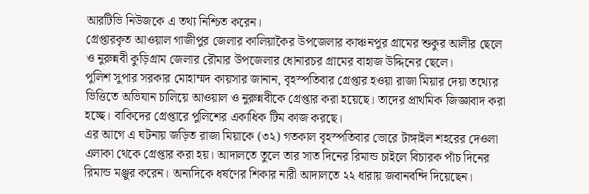আরটিভি নিউজকে এ তথ্য নিশ্চিত করেন।
গ্রেপ্তারকৃত আওয়াল গাজীপুর জেলার কালিয়াকৈর উপজেলার কাঞ্চনপুর গ্রামের শুকুর আলীর ছেলে ও নুরুন্নবী কুড়িগ্রাম জেলার রৌমার উপজেলার ধোনারচর গ্রামের বাহাজ উদ্দিনের ছেলে।
পুলিশ সুপার সরকার মোহাম্মদ কায়সার জানান, বৃহস্পতিবার গ্রেপ্তার হওয়া রাজা মিয়ার দেয়া তথ্যের ভিত্তিতে অভিযান চালিয়ে আওয়াল ও নুরুন্নবীকে গ্রেপ্তার করা হয়েছে। তাদের প্রাথমিক জিজ্ঞাবাদ করা হচ্ছে। বাকিদের গ্রেপ্তারে পুলিশের একাধিক টিম কাজ করছে।
এর আগে এ ঘটনায় জড়িত রাজা মিয়াকে (৩২) গতকাল বৃহস্পতিবার ভোরে টাঙ্গাইল শহরের দেওলা এলাকা থেকে গ্রেপ্তার করা হয়। আদালতে তুলে তার সাত দিনের রিমান্ড চাইলে বিচারক পাঁচ দিনের রিমান্ড মঞ্জুর করেন। অন্যদিকে ধর্ষণের শিকার নারী আদালতে ২২ ধারায় জবানবন্দি দিয়েছেন।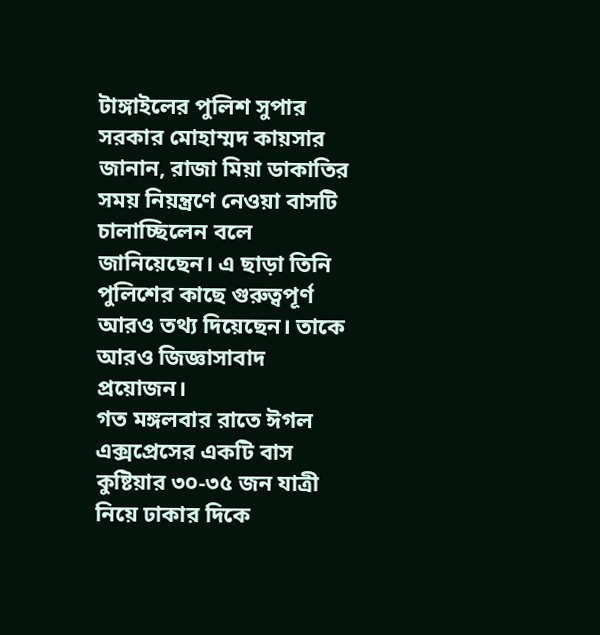টাঙ্গাইলের পুলিশ সুপার সরকার মোহাম্মদ কায়সার জানান, রাজা মিয়া ডাকাতির সময় নিয়ন্ত্রণে নেওয়া বাসটি চালাচ্ছিলেন বলে জানিয়েছেন। এ ছাড়া তিনি পুলিশের কাছে গুরুত্বপূর্ণ আরও তথ্য দিয়েছেন। তাকে আরও জিজ্ঞাসাবাদ প্রয়োজন।
গত মঙ্গলবার রাতে ঈগল এক্সপ্রেসের একটি বাস কুষ্টিয়ার ৩০-৩৫ জন যাত্রী নিয়ে ঢাকার দিকে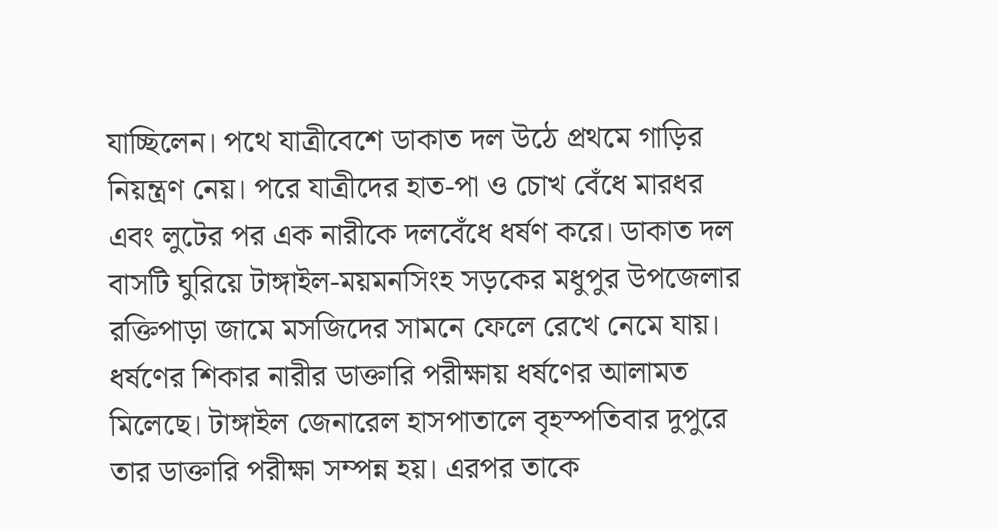যাচ্ছিলেন। পথে যাত্রীবেশে ডাকাত দল উঠে প্রথমে গাড়ির নিয়ন্ত্রণ নেয়। পরে যাত্রীদের হাত-পা ও চোখ বেঁধে মারধর এবং লুটের পর এক নারীকে দলবেঁধে ধর্ষণ করে। ডাকাত দল বাসটি ঘুরিয়ে টাঙ্গাইল-ময়মনসিংহ সড়কের মধুপুর উপজেলার রক্তিপাড়া জামে মসজিদের সামনে ফেলে রেখে নেমে যায়।
ধর্ষণের শিকার নারীর ডাক্তারি পরীক্ষায় ধর্ষণের আলামত মিলেছে। টাঙ্গাইল জেনারেল হাসপাতালে বৃহস্পতিবার দুপুরে তার ডাক্তারি পরীক্ষা সম্পন্ন হয়। এরপর তাকে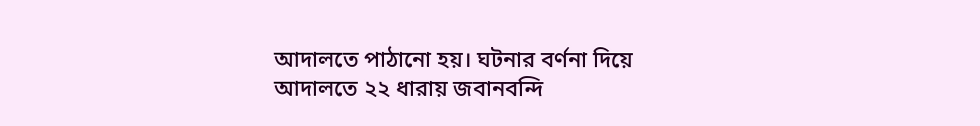আদালতে পাঠানো হয়। ঘটনার বর্ণনা দিয়ে আদালতে ২২ ধারায় জবানবন্দি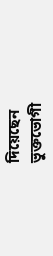দিয়েছেন ভুক্তভোগী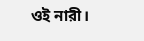ওই নারী।